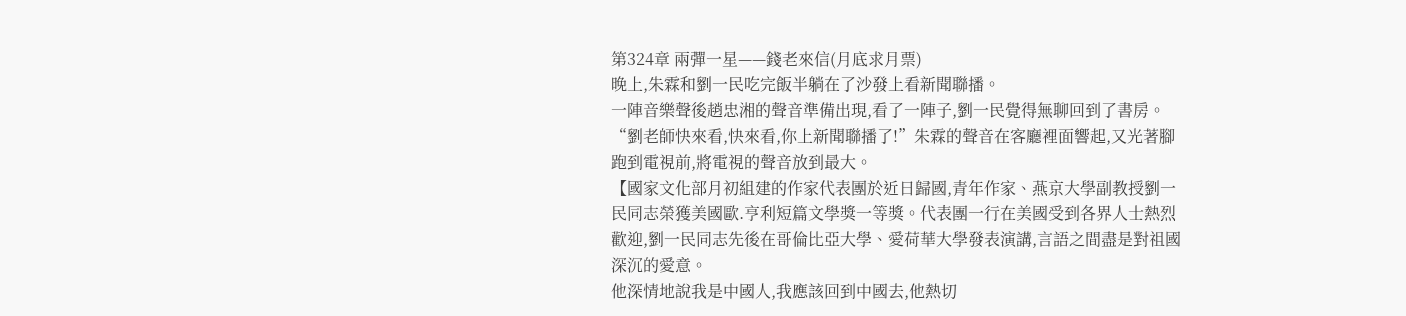第324章 兩彈一星——錢老來信(月底求月票)
晚上,朱霖和劉一民吃完飯半躺在了沙發上看新聞聯播。
一陣音樂聲後趙忠湘的聲音準備出現,看了一陣子,劉一民覺得無聊回到了書房。
“劉老師快來看,快來看,你上新聞聯播了!”朱霖的聲音在客廳裡面響起,又光著腳跑到電視前,將電視的聲音放到最大。
【國家文化部月初組建的作家代表團於近日歸國,青年作家、燕京大學副教授劉一民同志榮獲美國歐.亨利短篇文學獎一等獎。代表團一行在美國受到各界人士熱烈歡迎,劉一民同志先後在哥倫比亞大學、愛荷華大學發表演講,言語之間盡是對祖國深沉的愛意。
他深情地說我是中國人,我應該回到中國去,他熱切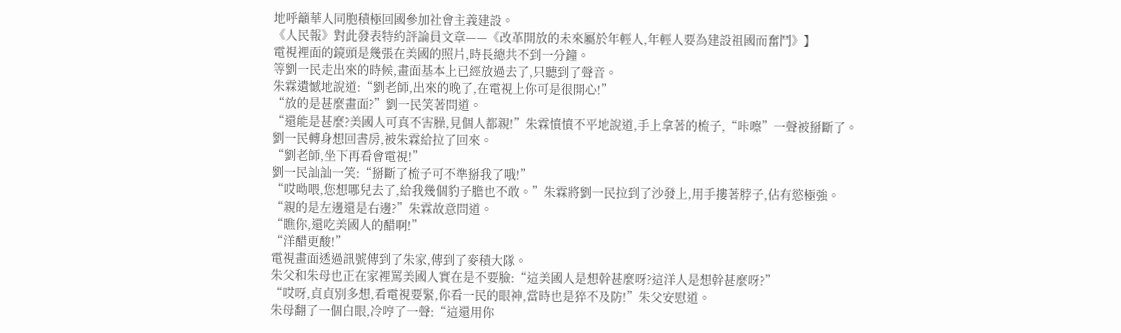地呼籲華人同胞積極回國參加社會主義建設。
《人民報》對此發表特約評論員文章——《改革開放的未來屬於年輕人,年輕人要為建設祖國而奮鬥》】
電視裡面的鏡頭是幾張在美國的照片,時長總共不到一分鐘。
等劉一民走出來的時候,畫面基本上已經放過去了,只聽到了聲音。
朱霖遺憾地說道:“劉老師,出來的晚了,在電視上你可是很開心!”
“放的是甚麼畫面?”劉一民笑著問道。
“還能是甚麼?美國人可真不害臊,見個人都親!”朱霖憤憤不平地說道,手上拿著的梳子,“咔嚓”一聲被掰斷了。
劉一民轉身想回書房,被朱霖給拉了回來。
“劉老師,坐下再看會電視!”
劉一民訕訕一笑:“掰斷了梳子可不準掰我了哦!”
“哎呦喂,您想哪兒去了,給我幾個豹子膽也不敢。”朱霖將劉一民拉到了沙發上,用手摟著脖子,佔有慾極強。
“親的是左邊還是右邊?”朱霖故意問道。
“瞧你,還吃美國人的醋啊!”
“洋醋更酸!”
電視畫面透過訊號傳到了朱家,傳到了麥積大隊。
朱父和朱母也正在家裡罵美國人實在是不要臉:“這美國人是想幹甚麼呀?這洋人是想幹甚麼呀?”
“哎呀,貞貞別多想,看電視要緊,你看一民的眼神,當時也是猝不及防!”朱父安慰道。
朱母翻了一個白眼,冷哼了一聲:“這還用你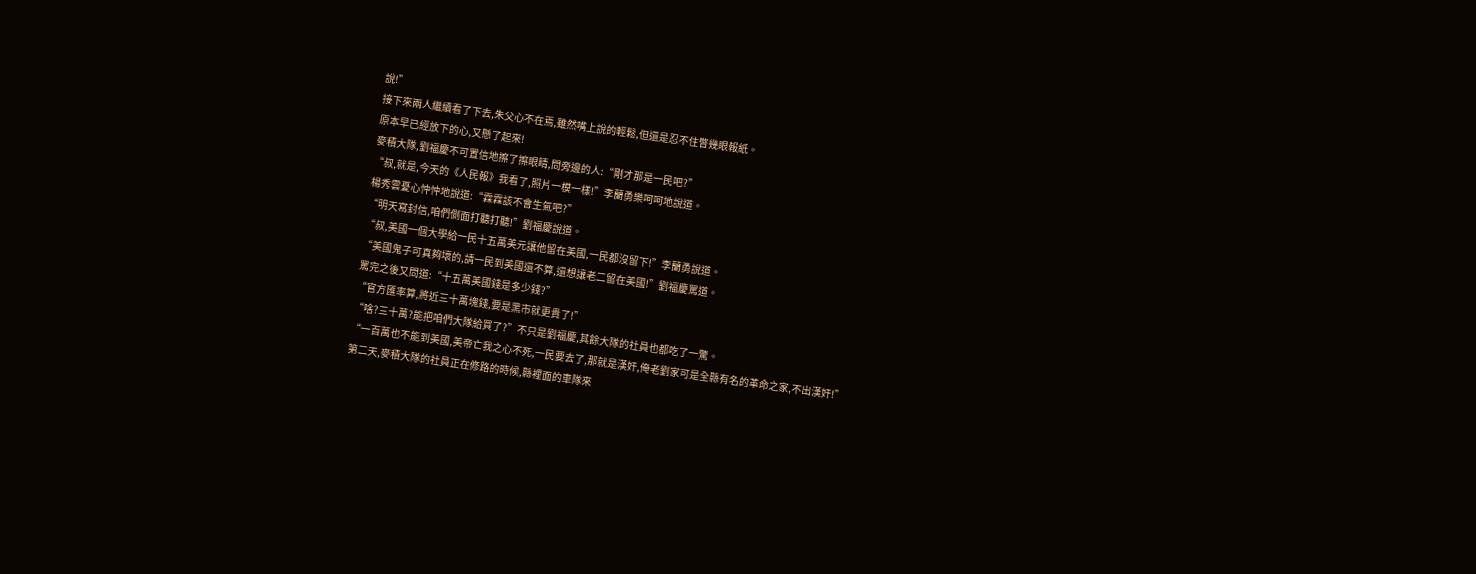說!”
接下來兩人繼續看了下去,朱父心不在焉,雖然嘴上說的輕鬆,但還是忍不住瞥幾眼報紙。
原本早已經放下的心,又懸了起來!
麥積大隊,劉福慶不可置信地擦了擦眼睛,問旁邊的人:“剛才那是一民吧?”
“叔,就是,今天的《人民報》我看了,照片一模一樣!”李蘭勇樂呵呵地說道。
楊秀雲憂心忡忡地說道:“霖霖該不會生氣吧?”
“明天寫封信,咱們側面打聽打聽!”劉福慶說道。
“叔,美國一個大學給一民十五萬美元讓他留在美國,一民都沒留下!”李蘭勇說道。
“美國鬼子可真夠壞的,請一民到美國還不算,還想讓老二留在美國!”劉福慶罵道。
罵完之後又問道:“十五萬美國錢是多少錢?”
“官方匯率算,將近三十萬塊錢,要是黑市就更貴了!”
“啥?三十萬?能把咱們大隊給買了?”不只是劉福慶,其餘大隊的社員也都吃了一驚。
“一百萬也不能到美國,美帝亡我之心不死,一民要去了,那就是漢奸,俺老劉家可是全縣有名的革命之家,不出漢奸!”
第二天,麥積大隊的社員正在修路的時候,縣裡面的車隊來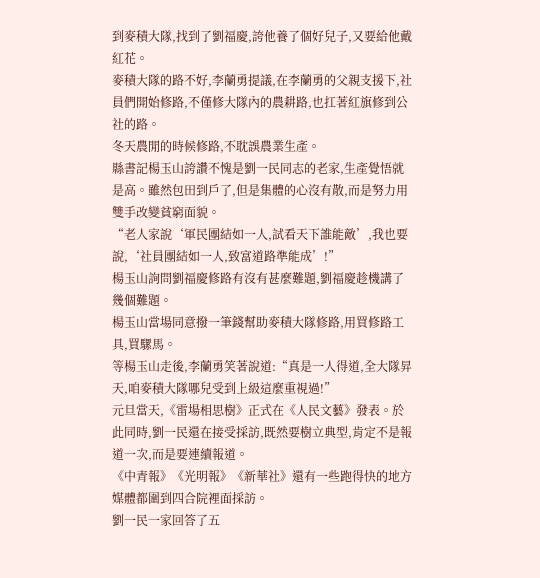到麥積大隊,找到了劉福慶,誇他養了個好兒子,又要給他戴紅花。
麥積大隊的路不好,李蘭勇提議,在李蘭勇的父親支援下,社員們開始修路,不僅修大隊內的農耕路,也扛著紅旗修到公社的路。
冬天農閒的時候修路,不耽誤農業生產。
縣書記楊玉山誇讚不愧是劉一民同志的老家,生產覺悟就是高。雖然包田到戶了,但是集體的心沒有散,而是努力用雙手改變貧窮面貌。
“老人家說‘軍民團結如一人,試看天下誰能敵’,我也要說,‘社員團結如一人,致富道路準能成’!”
楊玉山詢問劉福慶修路有沒有甚麼難題,劉福慶趁機講了幾個難題。
楊玉山當場同意撥一筆錢幫助麥積大隊修路,用買修路工具,買騾馬。
等楊玉山走後,李蘭勇笑著說道:“真是一人得道,全大隊昇天,咱麥積大隊哪兒受到上級這麼重視過!”
元旦當天,《雷場相思樹》正式在《人民文藝》發表。於此同時,劉一民還在接受採訪,既然要樹立典型,肯定不是報道一次,而是要連續報道。
《中青報》《光明報》《新華社》還有一些跑得快的地方媒體都圍到四合院裡面採訪。
劉一民一家回答了五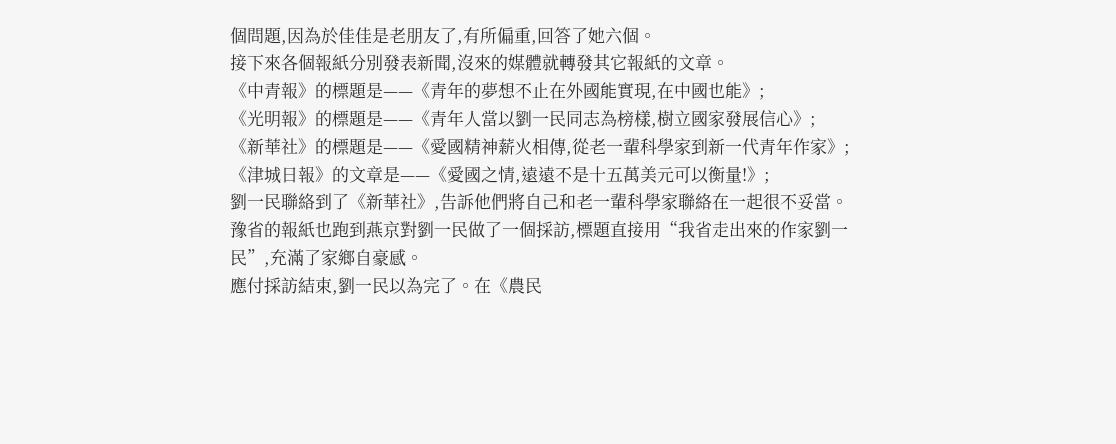個問題,因為於佳佳是老朋友了,有所偏重,回答了她六個。
接下來各個報紙分別發表新聞,沒來的媒體就轉發其它報紙的文章。
《中青報》的標題是——《青年的夢想不止在外國能實現,在中國也能》;
《光明報》的標題是——《青年人當以劉一民同志為榜樣,樹立國家發展信心》;
《新華社》的標題是——《愛國精神薪火相傳,從老一輩科學家到新一代青年作家》;
《津城日報》的文章是——《愛國之情,遠遠不是十五萬美元可以衡量!》;
劉一民聯絡到了《新華社》,告訴他們將自己和老一輩科學家聯絡在一起很不妥當。
豫省的報紙也跑到燕京對劉一民做了一個採訪,標題直接用“我省走出來的作家劉一民”,充滿了家鄉自豪感。
應付採訪結束,劉一民以為完了。在《農民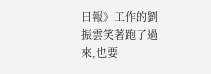日報》工作的劉振雲笑著跑了過來,也要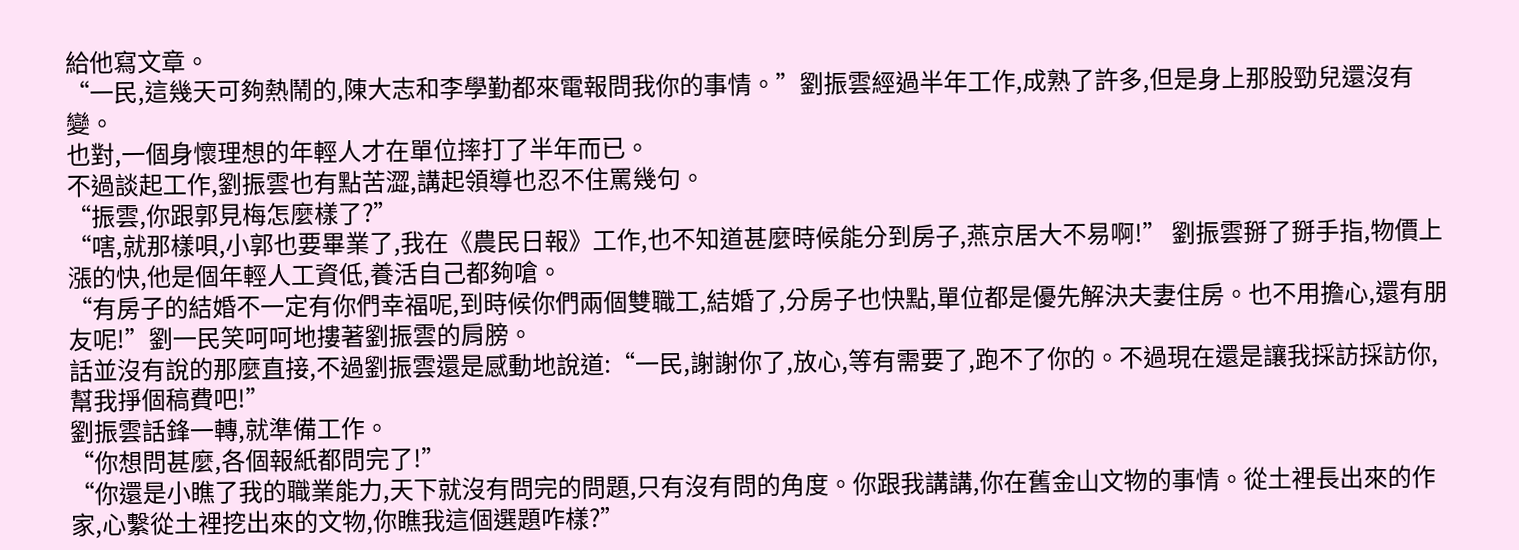給他寫文章。
“一民,這幾天可夠熱鬧的,陳大志和李學勤都來電報問我你的事情。”劉振雲經過半年工作,成熟了許多,但是身上那股勁兒還沒有變。
也對,一個身懷理想的年輕人才在單位摔打了半年而已。
不過談起工作,劉振雲也有點苦澀,講起領導也忍不住罵幾句。
“振雲,你跟郭見梅怎麼樣了?”
“嗐,就那樣唄,小郭也要畢業了,我在《農民日報》工作,也不知道甚麼時候能分到房子,燕京居大不易啊!” 劉振雲掰了掰手指,物價上漲的快,他是個年輕人工資低,養活自己都夠嗆。
“有房子的結婚不一定有你們幸福呢,到時候你們兩個雙職工,結婚了,分房子也快點,單位都是優先解決夫妻住房。也不用擔心,還有朋友呢!”劉一民笑呵呵地摟著劉振雲的肩膀。
話並沒有說的那麼直接,不過劉振雲還是感動地說道:“一民,謝謝你了,放心,等有需要了,跑不了你的。不過現在還是讓我採訪採訪你,幫我掙個稿費吧!”
劉振雲話鋒一轉,就準備工作。
“你想問甚麼,各個報紙都問完了!”
“你還是小瞧了我的職業能力,天下就沒有問完的問題,只有沒有問的角度。你跟我講講,你在舊金山文物的事情。從土裡長出來的作家,心繫從土裡挖出來的文物,你瞧我這個選題咋樣?”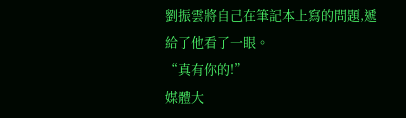劉振雲將自己在筆記本上寫的問題,遞給了他看了一眼。
“真有你的!”
媒體大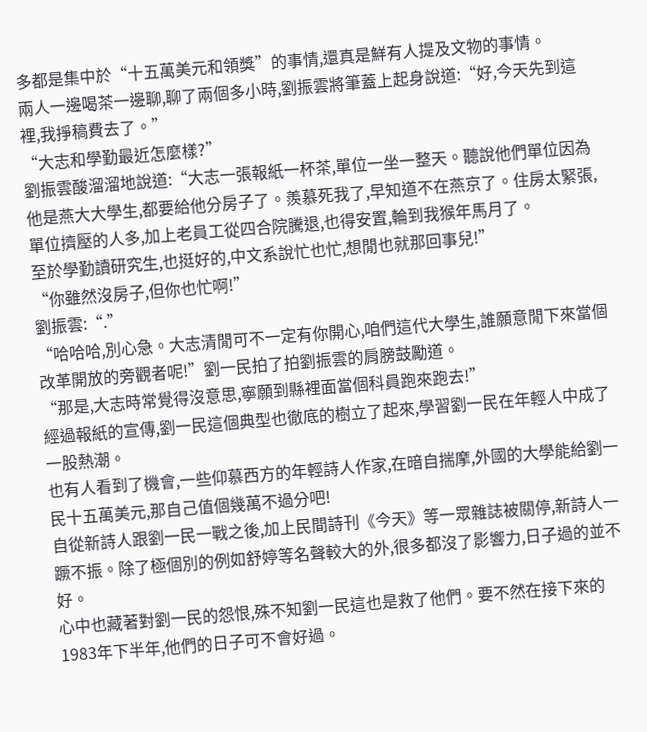多都是集中於“十五萬美元和領獎”的事情,還真是鮮有人提及文物的事情。
兩人一邊喝茶一邊聊,聊了兩個多小時,劉振雲將筆蓋上起身說道:“好,今天先到這裡,我掙稿費去了。”
“大志和學勤最近怎麼樣?”
劉振雲酸溜溜地說道:“大志一張報紙一杯茶,單位一坐一整天。聽說他們單位因為他是燕大大學生,都要給他分房子了。羨慕死我了,早知道不在燕京了。住房太緊張,單位擠壓的人多,加上老員工從四合院騰退,也得安置,輪到我猴年馬月了。
至於學勤讀研究生,也挺好的,中文系說忙也忙,想閒也就那回事兒!”
“你雖然沒房子,但你也忙啊!”
劉振雲:“.”
“哈哈哈,別心急。大志清閒可不一定有你開心,咱們這代大學生,誰願意閒下來當個改革開放的旁觀者呢!”劉一民拍了拍劉振雲的肩膀鼓勵道。
“那是,大志時常覺得沒意思,寧願到縣裡面當個科員跑來跑去!”
經過報紙的宣傳,劉一民這個典型也徹底的樹立了起來,學習劉一民在年輕人中成了一股熱潮。
也有人看到了機會,一些仰慕西方的年輕詩人作家,在暗自揣摩,外國的大學能給劉一民十五萬美元,那自己值個幾萬不過分吧!
自從新詩人跟劉一民一戰之後,加上民間詩刊《今天》等一眾雜誌被關停,新詩人一蹶不振。除了極個別的例如舒婷等名聲較大的外,很多都沒了影響力,日子過的並不好。
心中也藏著對劉一民的怨恨,殊不知劉一民這也是救了他們。要不然在接下來的1983年下半年,他們的日子可不會好過。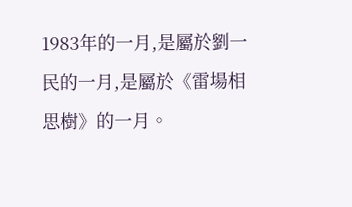1983年的一月,是屬於劉一民的一月,是屬於《雷場相思樹》的一月。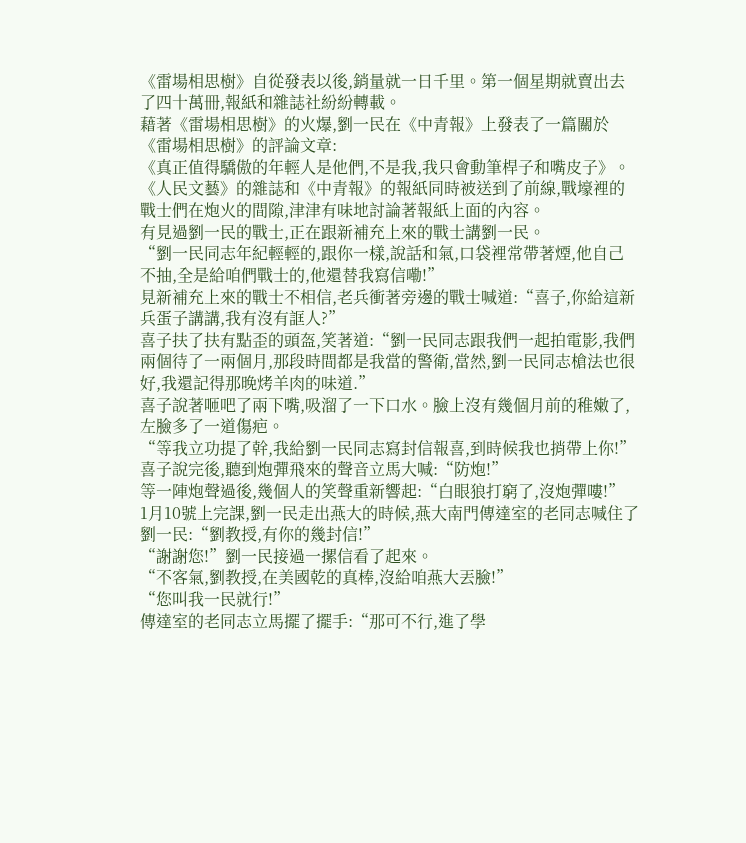《雷場相思樹》自從發表以後,銷量就一日千里。第一個星期就賣出去了四十萬冊,報紙和雜誌社紛紛轉載。
藉著《雷場相思樹》的火爆,劉一民在《中青報》上發表了一篇關於《雷場相思樹》的評論文章:
《真正值得驕傲的年輕人是他們,不是我,我只會動筆桿子和嘴皮子》。
《人民文藝》的雜誌和《中青報》的報紙同時被送到了前線,戰壕裡的戰士們在炮火的間隙,津津有味地討論著報紙上面的內容。
有見過劉一民的戰士,正在跟新補充上來的戰士講劉一民。
“劉一民同志年紀輕輕的,跟你一樣,說話和氣,口袋裡常帶著煙,他自己不抽,全是給咱們戰士的,他還替我寫信嘞!”
見新補充上來的戰士不相信,老兵衝著旁邊的戰士喊道:“喜子,你給這新兵蛋子講講,我有沒有誆人?”
喜子扶了扶有點歪的頭盔,笑著道:“劉一民同志跟我們一起拍電影,我們兩個待了一兩個月,那段時間都是我當的警衛,當然,劉一民同志槍法也很好,我還記得那晚烤羊肉的味道.”
喜子說著咂吧了兩下嘴,吸溜了一下口水。臉上沒有幾個月前的稚嫩了,左臉多了一道傷疤。
“等我立功提了幹,我給劉一民同志寫封信報喜,到時候我也捎帶上你!”
喜子說完後,聽到炮彈飛來的聲音立馬大喊:“防炮!”
等一陣炮聲過後,幾個人的笑聲重新響起:“白眼狼打窮了,沒炮彈嘍!”
1月10號上完課,劉一民走出燕大的時候,燕大南門傳達室的老同志喊住了劉一民:“劉教授,有你的幾封信!”
“謝謝您!”劉一民接過一摞信看了起來。
“不客氣,劉教授,在美國乾的真棒,沒給咱燕大丟臉!”
“您叫我一民就行!”
傳達室的老同志立馬擺了擺手:“那可不行,進了學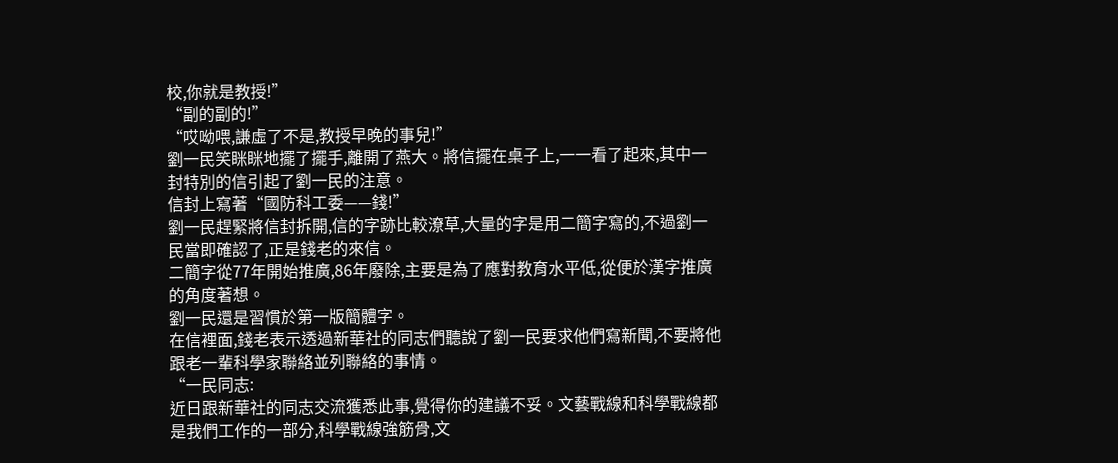校,你就是教授!”
“副的副的!”
“哎呦喂,謙虛了不是,教授早晚的事兒!”
劉一民笑眯眯地擺了擺手,離開了燕大。將信擺在桌子上,一一看了起來,其中一封特別的信引起了劉一民的注意。
信封上寫著“國防科工委——錢!”
劉一民趕緊將信封拆開,信的字跡比較潦草,大量的字是用二簡字寫的,不過劉一民當即確認了,正是錢老的來信。
二簡字從77年開始推廣,86年廢除,主要是為了應對教育水平低,從便於漢字推廣的角度著想。
劉一民還是習慣於第一版簡體字。
在信裡面,錢老表示透過新華社的同志們聽說了劉一民要求他們寫新聞,不要將他跟老一輩科學家聯絡並列聯絡的事情。
“一民同志:
近日跟新華社的同志交流獲悉此事,覺得你的建議不妥。文藝戰線和科學戰線都是我們工作的一部分,科學戰線強筋骨,文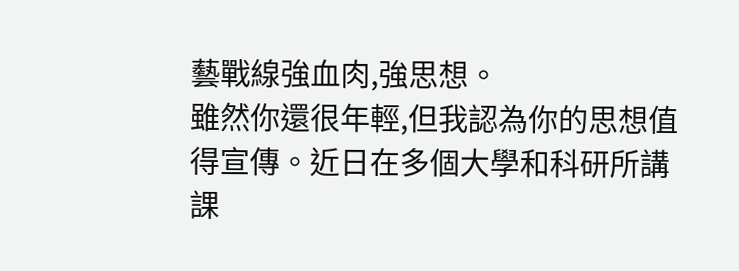藝戰線強血肉,強思想。
雖然你還很年輕,但我認為你的思想值得宣傳。近日在多個大學和科研所講課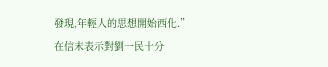發現,年輕人的思想開始西化.”
在信末表示對劉一民十分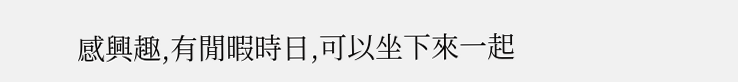感興趣,有閒暇時日,可以坐下來一起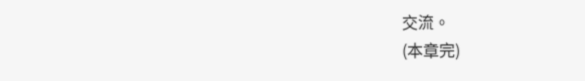交流。
(本章完)